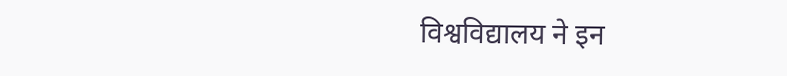विश्वविद्यालय ने इन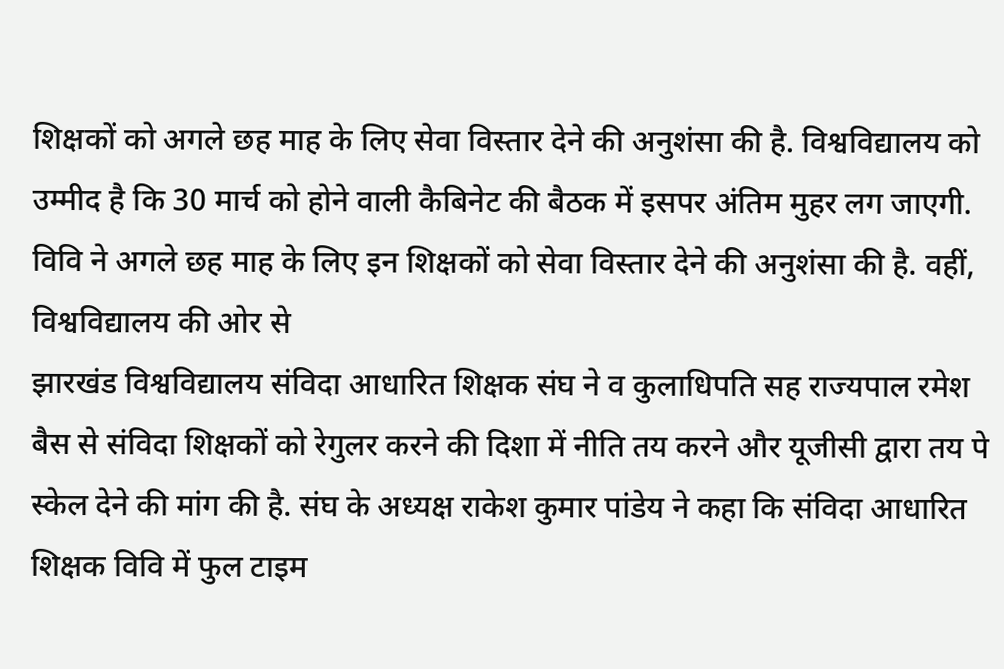शिक्षकों को अगले छह माह के लिए सेवा विस्तार देने की अनुशंसा की है. विश्वविद्यालय को उम्मीद है कि 30 मार्च को होने वाली कैबिनेट की बैठक में इसपर अंतिम मुहर लग जाएगी. विवि ने अगले छह माह के लिए इन शिक्षकों को सेवा विस्तार देने की अनुशंसा की है. वहीं, विश्वविद्यालय की ओर से
झारखंड विश्वविद्यालय संविदा आधारित शिक्षक संघ ने व कुलाधिपति सह राज्यपाल रमेश बैस से संविदा शिक्षकों को रेगुलर करने की दिशा में नीति तय करने और यूजीसी द्वारा तय पे स्केल देने की मांग की है. संघ के अध्यक्ष राकेश कुमार पांडेय ने कहा कि संविदा आधारित शिक्षक विवि में फुल टाइम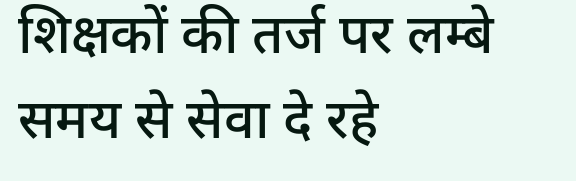शिक्षकों की तर्ज पर लम्बे समय से सेवा दे रहे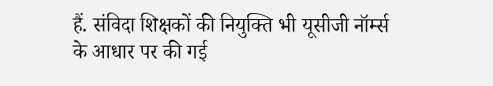हैं. संविदा शिक्षकों की नियुक्ति भी यूसीजी नॉर्म्स के आधार पर की गई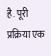है. पूरी प्रक्रिया एक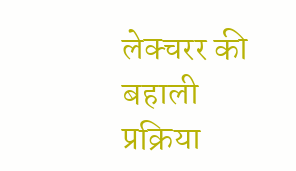लेक्चरर की बहाली प्रक्रिया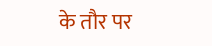के तौर पर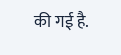की गई है.